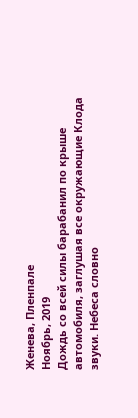Женева, Пленпале
Ноябрь, 2019
Дождь со всей силы барабанил по крыше автомобиля, заглушая все окружающие Клода звуки. Небеса словно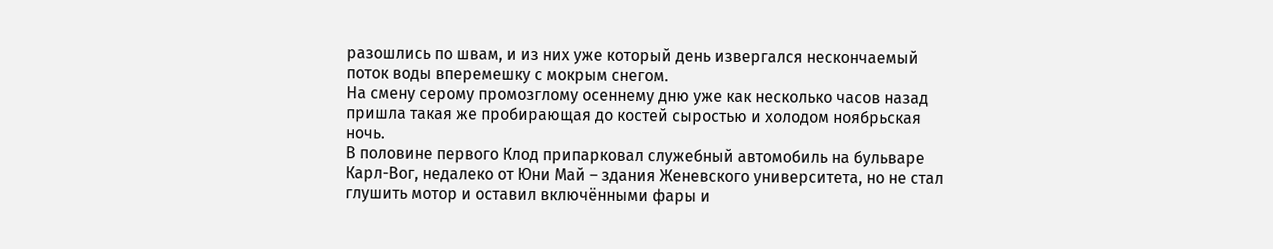разошлись по швам, и из них уже который день извергался нескончаемый поток воды вперемешку с мокрым снегом.
На смену серому промозглому осеннему дню уже как несколько часов назад пришла такая же пробирающая до костей сыростью и холодом ноябрьская ночь.
В половине первого Клод припарковал служебный автомобиль на бульваре Карл-Вог, недалеко от Юни Май – здания Женевского университета, но не стал глушить мотор и оставил включёнными фары и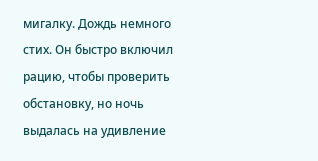мигалку. Дождь немного стих. Он быстро включил рацию, чтобы проверить обстановку, но ночь выдалась на удивление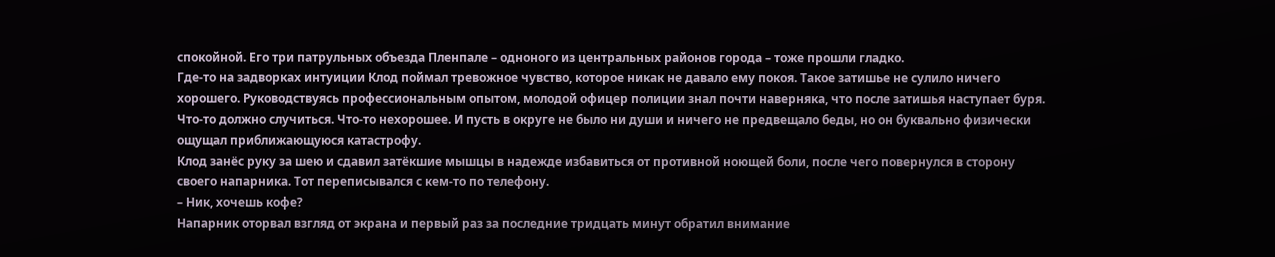спокойной. Его три патрульных объезда Пленпале – одноного из центральных районов города – тоже прошли гладко.
Где-то на задворках интуиции Клод поймал тревожное чувство, которое никак не давало ему покоя. Такое затишье не сулило ничего хорошего. Руководствуясь профессиональным опытом, молодой офицер полиции знал почти наверняка, что после затишья наступает буря.
Что-то должно случиться. Что-то нехорошее. И пусть в округе не было ни души и ничего не предвещало беды, но он буквально физически ощущал приближающуюся катастрофу.
Клод занёс руку за шею и сдавил затёкшие мышцы в надежде избавиться от противной ноющей боли, после чего повернулся в сторону своего напарника. Тот переписывался с кем-то по телефону.
– Ник, хочешь кофе?
Напарник оторвал взгляд от экрана и первый раз за последние тридцать минут обратил внимание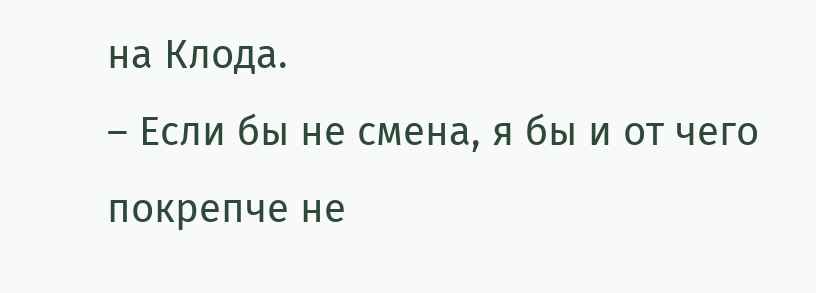на Клода.
– Если бы не смена, я бы и от чего покрепче не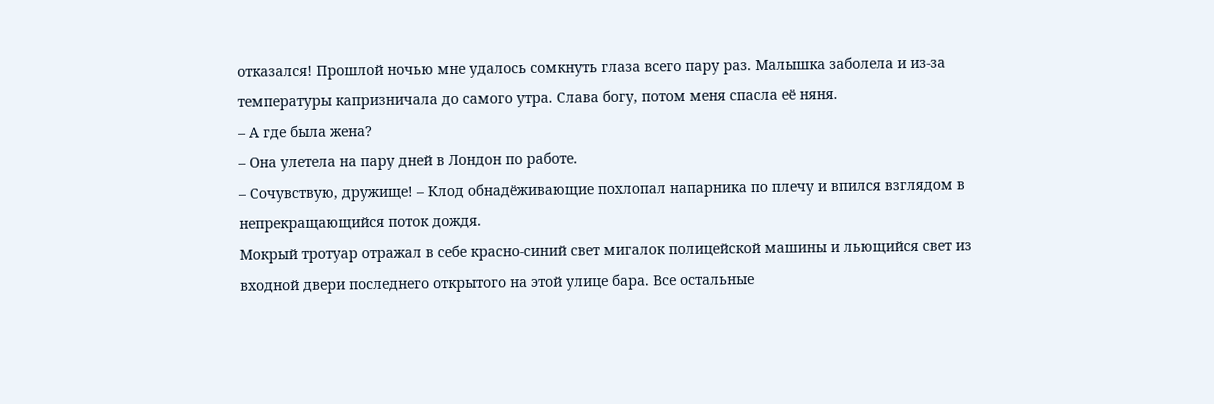отказался! Прошлой ночью мне удалось сомкнуть глаза всего пару раз. Малышка заболела и из-за температуры капризничала до самого утра. Слава богу, потом меня спасла её няня.
– А где была жена?
– Она улетела на пару дней в Лондон по работе.
– Сочувствую, дружище! – Клод обнадёживающие похлопал напарника по плечу и впился взглядом в непрекращающийся поток дождя.
Мокрый тротуар отражал в себе красно-синий свет мигалок полицейской машины и льющийся свет из входной двери последнего открытого на этой улице бара. Все остальные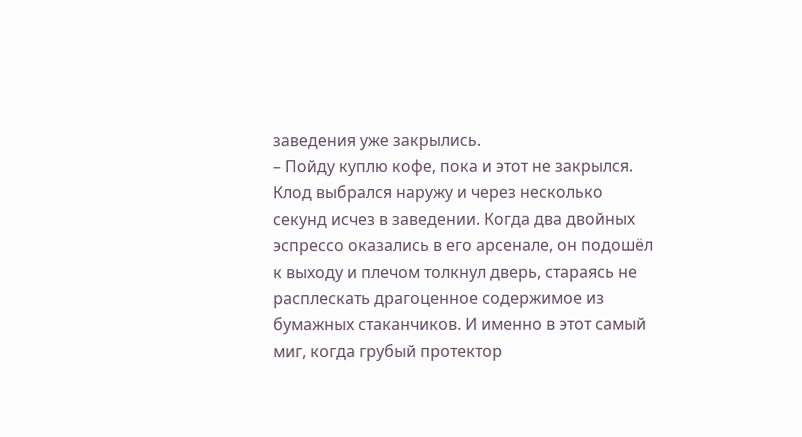заведения уже закрылись.
– Пойду куплю кофе, пока и этот не закрылся.
Клод выбрался наружу и через несколько секунд исчез в заведении. Когда два двойных эспрессо оказались в его арсенале, он подошёл к выходу и плечом толкнул дверь, стараясь не расплескать драгоценное содержимое из бумажных стаканчиков. И именно в этот самый миг, когда грубый протектор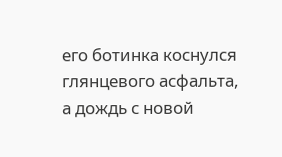его ботинка коснулся глянцевого асфальта, а дождь с новой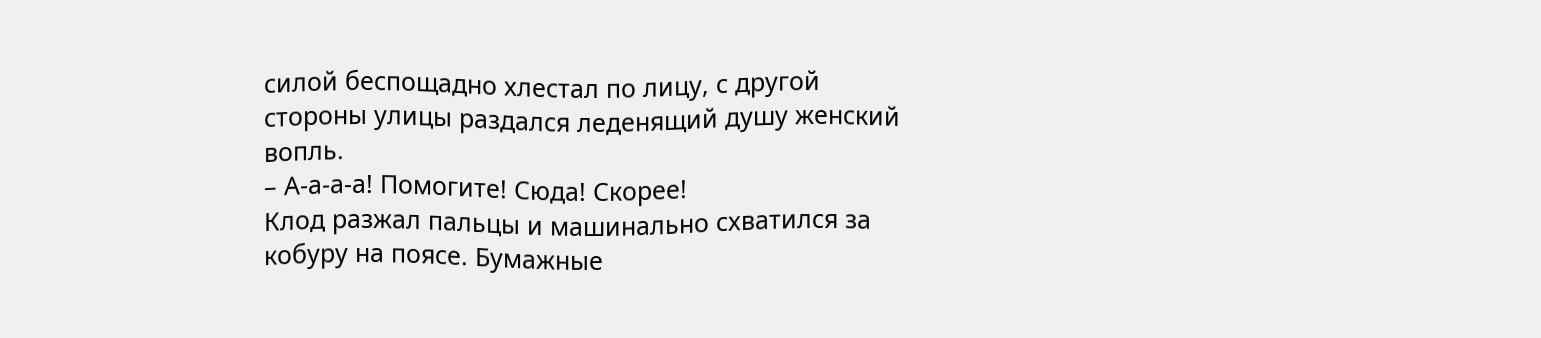силой беспощадно хлестал по лицу, с другой стороны улицы раздался леденящий душу женский вопль.
– А-а-а-а! Помогите! Сюда! Скорее!
Клод разжал пальцы и машинально схватился за кобуру на поясе. Бумажные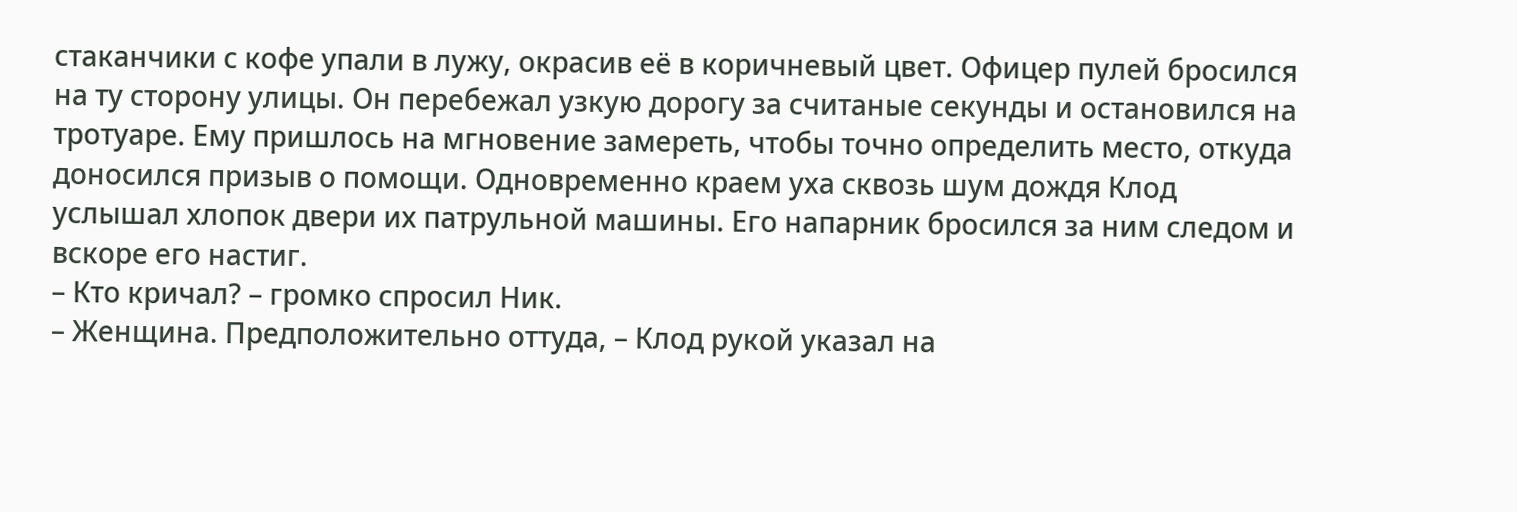стаканчики с кофе упали в лужу, окрасив её в коричневый цвет. Офицер пулей бросился на ту сторону улицы. Он перебежал узкую дорогу за считаные секунды и остановился на тротуаре. Ему пришлось на мгновение замереть, чтобы точно определить место, откуда доносился призыв о помощи. Одновременно краем уха сквозь шум дождя Клод услышал хлопок двери их патрульной машины. Его напарник бросился за ним следом и вскоре его настиг.
– Кто кричал? – громко спросил Ник.
– Женщина. Предположительно оттуда, – Клод рукой указал на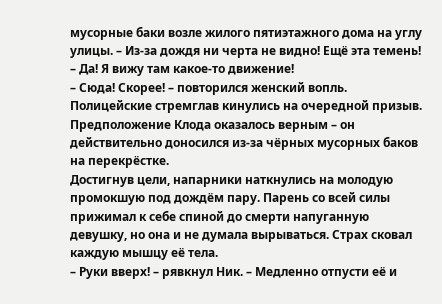мусорные баки возле жилого пятиэтажного дома на углу улицы. – Из-за дождя ни черта не видно! Ещё эта темень!
– Да! Я вижу там какое-то движение!
– Сюда! Скорее! – повторился женский вопль.
Полицейские стремглав кинулись на очередной призыв. Предположение Клода оказалось верным – он действительно доносился из-за чёрных мусорных баков на перекрёстке.
Достигнув цели, напарники наткнулись на молодую промокшую под дождём пару. Парень со всей силы прижимал к себе спиной до смерти напуганную девушку, но она и не думала вырываться. Страх сковал каждую мышцу её тела.
– Руки вверх! – рявкнул Ник. – Медленно отпусти её и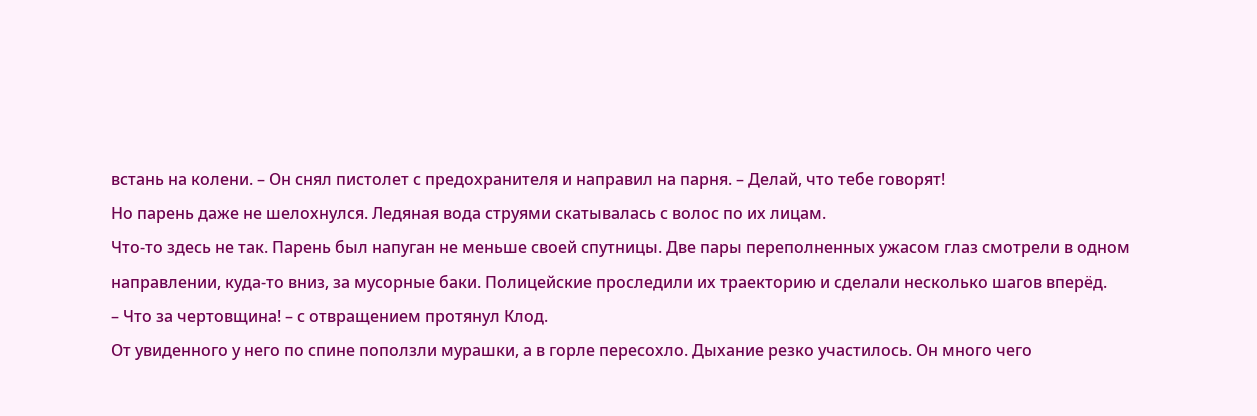встань на колени. – Он снял пистолет с предохранителя и направил на парня. – Делай, что тебе говорят!
Но парень даже не шелохнулся. Ледяная вода струями скатывалась с волос по их лицам.
Что-то здесь не так. Парень был напуган не меньше своей спутницы. Две пары переполненных ужасом глаз смотрели в одном направлении, куда-то вниз, за мусорные баки. Полицейские проследили их траекторию и сделали несколько шагов вперёд.
– Что за чертовщина! – с отвращением протянул Клод.
От увиденного у него по спине поползли мурашки, а в горле пересохло. Дыхание резко участилось. Он много чего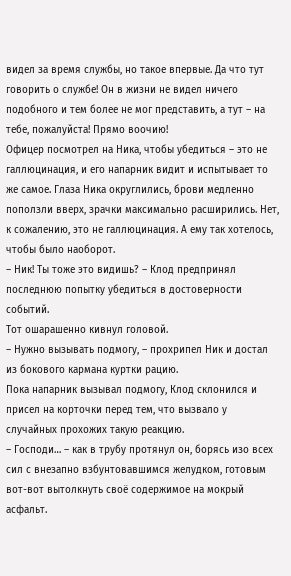видел за время службы, но такое впервые. Да что тут говорить о службе! Он в жизни не видел ничего подобного и тем более не мог представить, а тут – на тебе, пожалуйста! Прямо воочию!
Офицер посмотрел на Ника, чтобы убедиться – это не галлюцинация, и его напарник видит и испытывает то же самое. Глаза Ника округлились, брови медленно поползли вверх, зрачки максимально расширились. Нет, к сожалению, это не галлюцинация. А ему так хотелось, чтобы было наоборот.
– Ник! Ты тоже это видишь? – Клод предпринял последнюю попытку убедиться в достоверности событий.
Тот ошарашенно кивнул головой.
– Нужно вызывать подмогу, – прохрипел Ник и достал из бокового кармана куртки рацию.
Пока напарник вызывал подмогу, Клод склонился и присел на корточки перед тем, что вызвало у случайных прохожих такую реакцию.
– Господи… – как в трубу протянул он, борясь изо всех сил с внезапно взбунтовавшимся желудком, готовым вот-вот вытолкнуть своё содержимое на мокрый асфальт.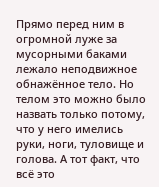Прямо перед ним в огромной луже за мусорными баками лежало неподвижное обнажённое тело. Но телом это можно было назвать только потому, что у него имелись руки, ноги, туловище и голова. А тот факт, что всё это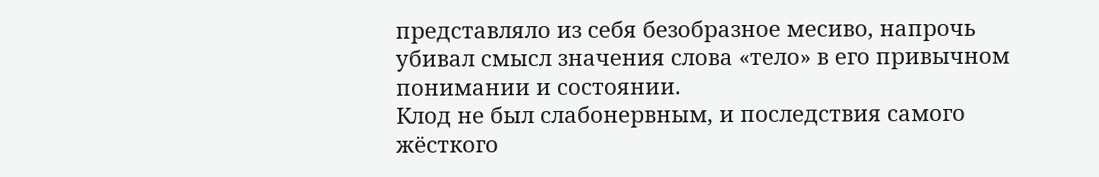представляло из себя безобразное месиво, напрочь убивал смысл значения слова «тело» в его привычном понимании и состоянии.
Клод не был слабонервным, и последствия самого жёсткого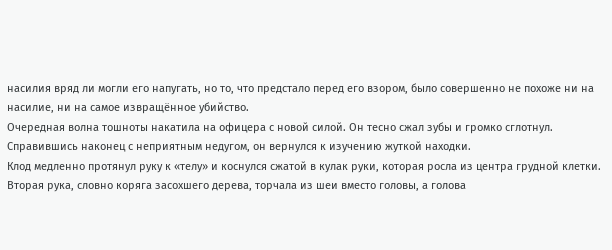насилия вряд ли могли его напугать, но то, что предстало перед его взором, было совершенно не похоже ни на насилие, ни на самое извращённое убийство.
Очередная волна тошноты накатила на офицера с новой силой. Он тесно сжал зубы и громко сглотнул. Справившись наконец с неприятным недугом, он вернулся к изучению жуткой находки.
Клод медленно протянул руку к «телу» и коснулся сжатой в кулак руки, которая росла из центра грудной клетки. Вторая рука, словно коряга засохшего дерева, торчала из шеи вместо головы, а голова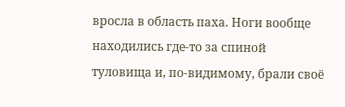вросла в область паха. Ноги вообще находились где-то за спиной туловища и, по-видимому, брали своё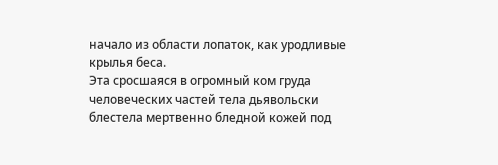начало из области лопаток, как уродливые крылья беса.
Эта сросшаяся в огромный ком груда человеческих частей тела дьявольски блестела мертвенно бледной кожей под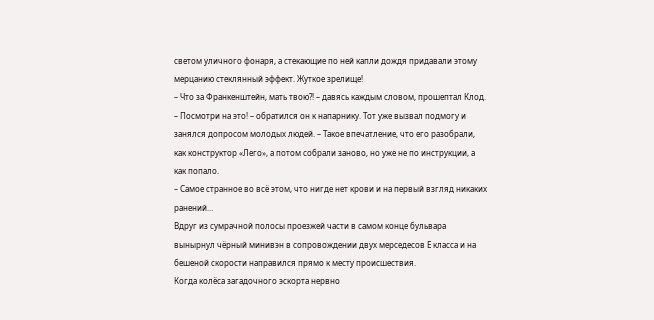светом уличного фонаря, а стекающие по ней капли дождя придавали этому мерцанию стеклянный эффект. Жуткое зрелище!
– Что за Франкенштейн, мать твою?! – давясь каждым словом, прошептал Клод. – Посмотри на это! – обратился он к напарнику. Тот уже вызвал подмогу и занялся допросом молодых людей. – Такое впечатление, что его разобрали, как конструктор «Лего», а потом собрали заново, но уже не по инструкции, а как попало.
– Самое странное во всё этом, что нигде нет крови и на первый взгляд никаких ранений…
Вдруг из сумрачной полосы проезжей части в самом конце бульвара вынырнул чёрный минивэн в сопровождении двух мерседесов Е класса и на бешеной скорости направился прямо к месту происшествия.
Когда колёса загадочного эскорта нервно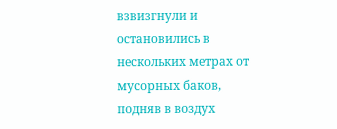взвизгнули и остановились в нескольких метрах от мусорных баков, подняв в воздух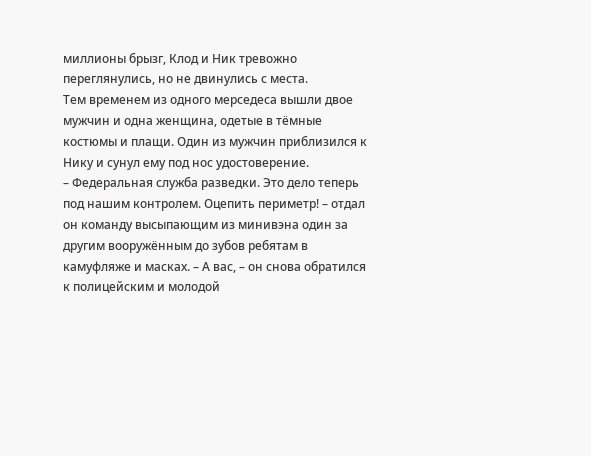миллионы брызг, Клод и Ник тревожно переглянулись, но не двинулись с места.
Тем временем из одного мерседеса вышли двое мужчин и одна женщина, одетые в тёмные костюмы и плащи. Один из мужчин приблизился к Нику и сунул ему под нос удостоверение.
– Федеральная служба разведки. Это дело теперь под нашим контролем. Оцепить периметр! – отдал он команду высыпающим из минивэна один за другим вооружённым до зубов ребятам в камуфляже и масках. – А вас, – он снова обратился к полицейским и молодой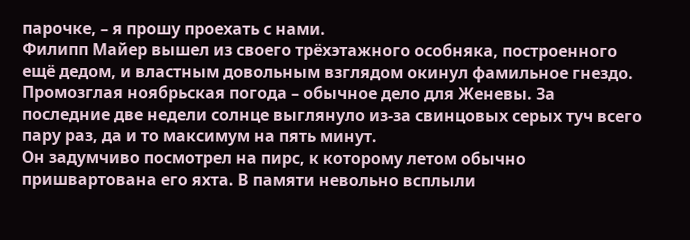парочке, – я прошу проехать с нами.
Филипп Майер вышел из своего трёхэтажного особняка, построенного ещё дедом, и властным довольным взглядом окинул фамильное гнездо. Промозглая ноябрьская погода – обычное дело для Женевы. За последние две недели солнце выглянуло из-за свинцовых серых туч всего пару раз, да и то максимум на пять минут.
Он задумчиво посмотрел на пирс, к которому летом обычно пришвартована его яхта. В памяти невольно всплыли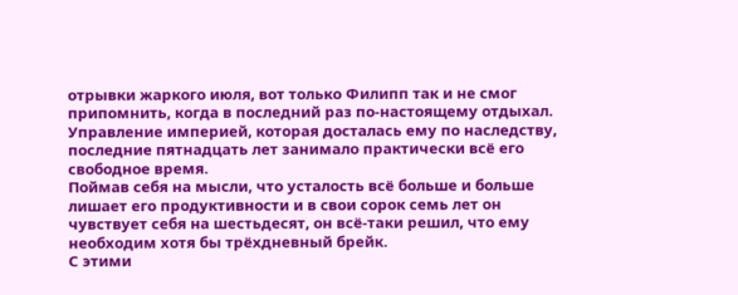отрывки жаркого июля, вот только Филипп так и не смог припомнить, когда в последний раз по-настоящему отдыхал. Управление империей, которая досталась ему по наследству, последние пятнадцать лет занимало практически всё его свободное время.
Поймав себя на мысли, что усталость всё больше и больше лишает его продуктивности и в свои сорок семь лет он чувствует себя на шестьдесят, он всё-таки решил, что ему необходим хотя бы трёхдневный брейк.
С этими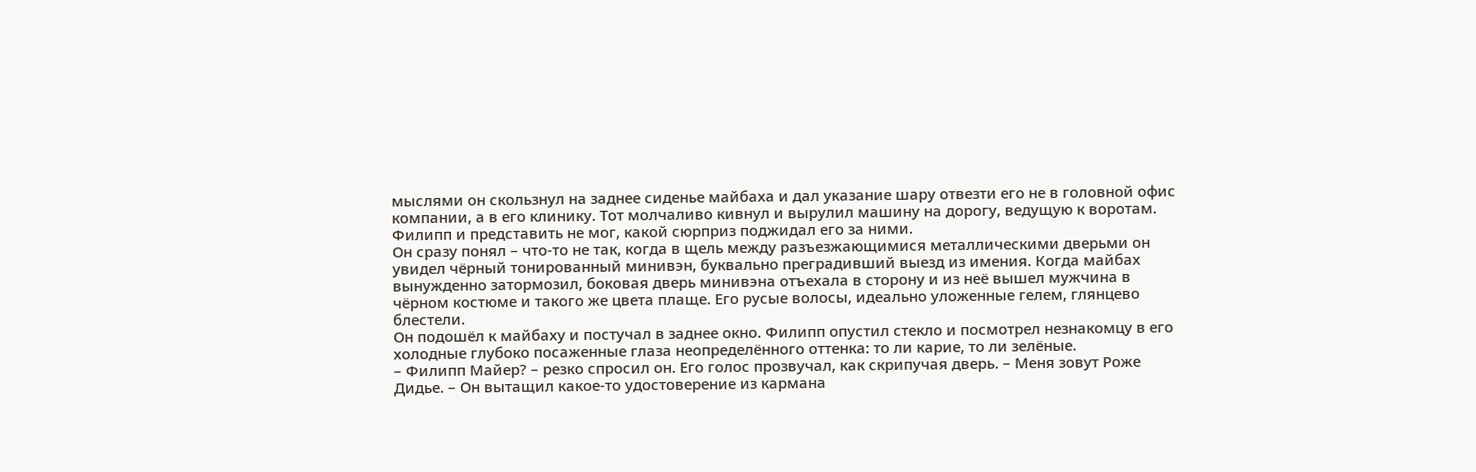мыслями он скользнул на заднее сиденье майбаха и дал указание шару отвезти его не в головной офис компании, а в его клинику. Тот молчаливо кивнул и вырулил машину на дорогу, ведущую к воротам. Филипп и представить не мог, какой сюрприз поджидал его за ними.
Он сразу понял – что-то не так, когда в щель между разъезжающимися металлическими дверьми он увидел чёрный тонированный минивэн, буквально преградивший выезд из имения. Когда майбах вынужденно затормозил, боковая дверь минивэна отъехала в сторону и из неё вышел мужчина в чёрном костюме и такого же цвета плаще. Его русые волосы, идеально уложенные гелем, глянцево блестели.
Он подошёл к майбаху и постучал в заднее окно. Филипп опустил стекло и посмотрел незнакомцу в его холодные глубоко посаженные глаза неопределённого оттенка: то ли карие, то ли зелёные.
– Филипп Майер? – резко спросил он. Его голос прозвучал, как скрипучая дверь. – Меня зовут Роже Дидье. – Он вытащил какое-то удостоверение из кармана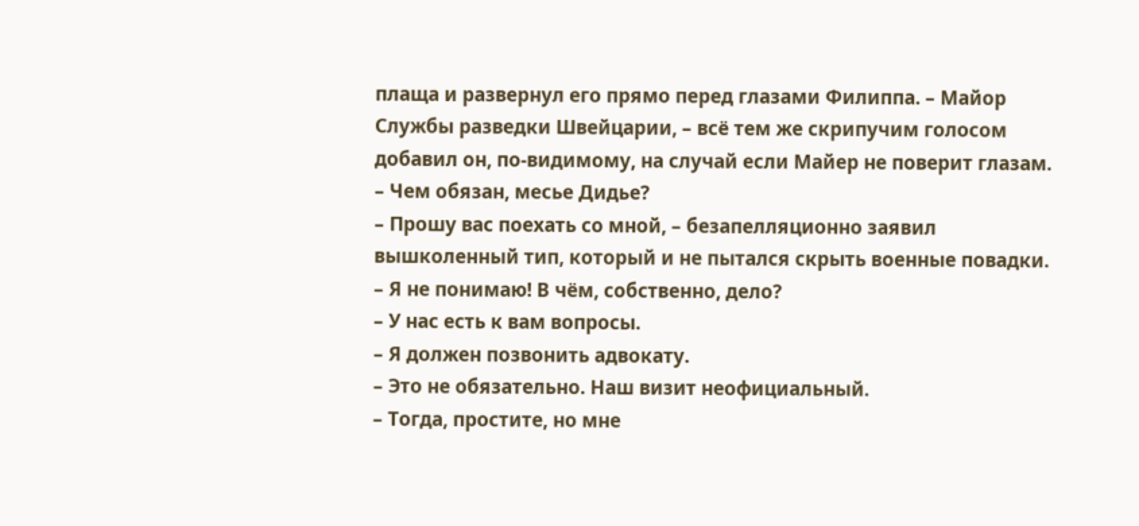плаща и развернул его прямо перед глазами Филиппа. – Майор Службы разведки Швейцарии, – всё тем же скрипучим голосом добавил он, по-видимому, на случай если Майер не поверит глазам.
– Чем обязан, месье Дидье?
– Прошу вас поехать со мной, – безапелляционно заявил вышколенный тип, который и не пытался скрыть военные повадки.
– Я не понимаю! В чём, собственно, дело?
– У нас есть к вам вопросы.
– Я должен позвонить адвокату.
– Это не обязательно. Наш визит неофициальный.
– Тогда, простите, но мне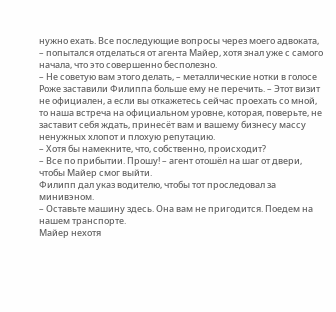нужно ехать. Все последующие вопросы через моего адвоката, – попытался отделаться от агента Майер, хотя знал уже с самого начала, что это совершенно бесполезно.
– Не советую вам этого делать, – металлические нотки в голосе Роже заставили Филиппа больше ему не перечить. – Этот визит не официален, а если вы откажетесь сейчас проехать со мной, то наша встреча на официальном уровне, которая, поверьте, не заставит себя ждать, принесёт вам и вашему бизнесу массу ненужных хлопот и плохую репутацию.
– Хотя бы намекните, что, собственно, происходит?
– Все по прибытии. Прошу! – агент отошёл на шаг от двери, чтобы Майер смог выйти.
Филипп дал указ водителю, чтобы тот проследовал за минивэном.
– Оставьте машину здесь. Она вам не пригодится. Поедем на нашем транспорте.
Майер нехотя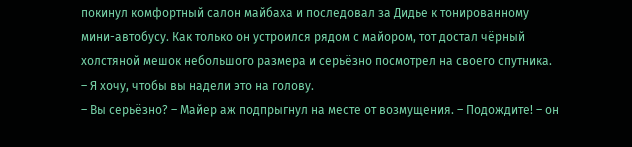покинул комфортный салон майбаха и последовал за Дидье к тонированному мини-автобусу. Как только он устроился рядом с майором, тот достал чёрный холстяной мешок небольшого размера и серьёзно посмотрел на своего спутника.
– Я хочу, чтобы вы надели это на голову.
– Вы серьёзно? – Майер аж подпрыгнул на месте от возмущения. – Подождите! – он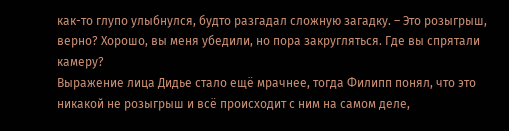как-то глупо улыбнулся, будто разгадал сложную загадку. – Это розыгрыш, верно? Хорошо, вы меня убедили, но пора закругляться. Где вы спрятали камеру?
Выражение лица Дидье стало ещё мрачнее, тогда Филипп понял, что это никакой не розыгрыш и всё происходит с ним на самом деле,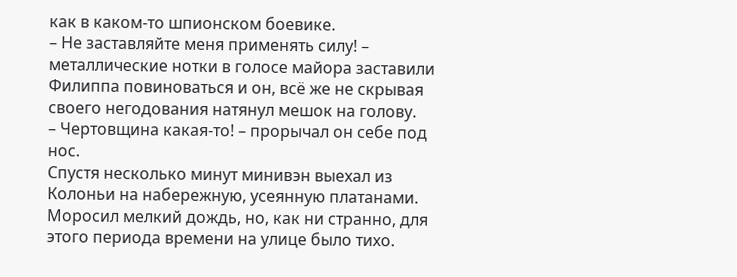как в каком-то шпионском боевике.
– Не заставляйте меня применять силу! – металлические нотки в голосе майора заставили Филиппа повиноваться и он, всё же не скрывая своего негодования натянул мешок на голову.
– Чертовщина какая-то! – прорычал он себе под нос.
Спустя несколько минут минивэн выехал из Колоньи на набережную, усеянную платанами. Моросил мелкий дождь, но, как ни странно, для этого периода времени на улице было тихо.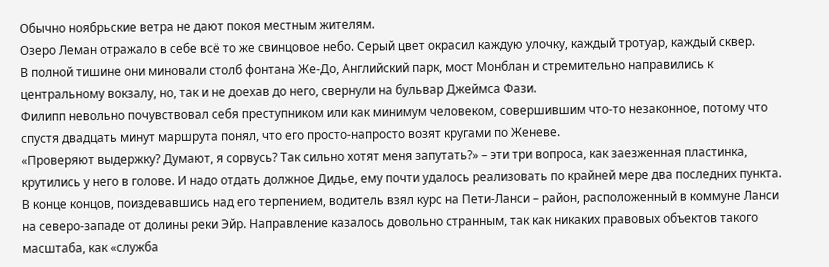Обычно ноябрьские ветра не дают покоя местным жителям.
Озеро Леман отражало в себе всё то же свинцовое небо. Серый цвет окрасил каждую улочку, каждый тротуар, каждый сквер.
В полной тишине они миновали столб фонтана Же-До, Английский парк, мост Монблан и стремительно направились к центральному вокзалу, но, так и не доехав до него, свернули на бульвар Джеймса Фази.
Филипп невольно почувствовал себя преступником или как минимум человеком, совершившим что-то незаконное, потому что спустя двадцать минут маршрута понял, что его просто-напросто возят кругами по Женеве.
«Проверяют выдержку? Думают, я сорвусь? Так сильно хотят меня запутать?» – эти три вопроса, как заезженная пластинка, крутились у него в голове. И надо отдать должное Дидье, ему почти удалось реализовать по крайней мере два последних пункта.
В конце концов, поиздевавшись над его терпением, водитель взял курс на Пети-Ланси – район, расположенный в коммуне Ланси на северо-западе от долины реки Эйр. Направление казалось довольно странным, так как никаких правовых объектов такого масштаба, как «служба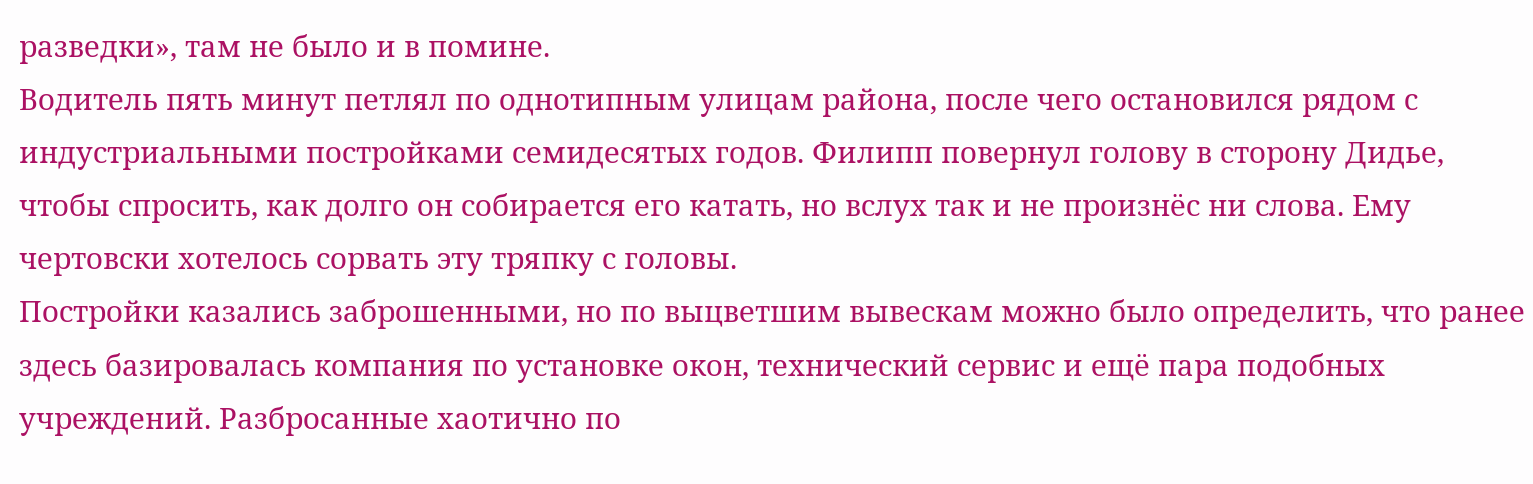разведки», там не было и в помине.
Водитель пять минут петлял по однотипным улицам района, после чего остановился рядом с индустриальными постройками семидесятых годов. Филипп повернул голову в сторону Дидье, чтобы спросить, как долго он собирается его катать, но вслух так и не произнёс ни слова. Ему чертовски хотелось сорвать эту тряпку с головы.
Постройки казались заброшенными, но по выцветшим вывескам можно было определить, что ранее здесь базировалась компания по установке окон, технический сервис и ещё пара подобных учреждений. Разбросанные хаотично по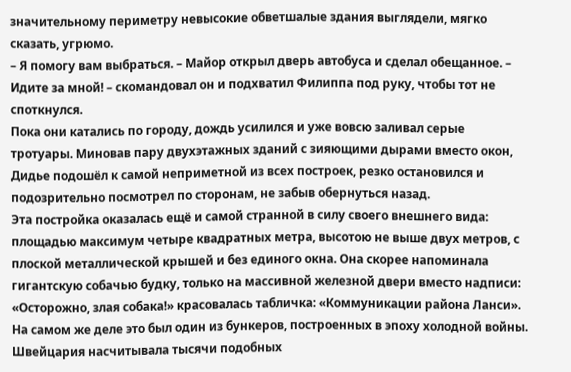значительному периметру невысокие обветшалые здания выглядели, мягко сказать, угрюмо.
– Я помогу вам выбраться. – Майор открыл дверь автобуса и сделал обещанное. – Идите за мной! – скомандовал он и подхватил Филиппа под руку, чтобы тот не споткнулся.
Пока они катались по городу, дождь усилился и уже вовсю заливал серые тротуары. Миновав пару двухэтажных зданий с зияющими дырами вместо окон, Дидье подошёл к самой неприметной из всех построек, резко остановился и подозрительно посмотрел по сторонам, не забыв обернуться назад.
Эта постройка оказалась ещё и самой странной в силу своего внешнего вида: площадью максимум четыре квадратных метра, высотою не выше двух метров, с плоской металлической крышей и без единого окна. Она скорее напоминала гигантскую собачью будку, только на массивной железной двери вместо надписи: «Осторожно, злая собака!» красовалась табличка: «Коммуникации района Ланси». На самом же деле это был один из бункеров, построенных в эпоху холодной войны. Швейцария насчитывала тысячи подобных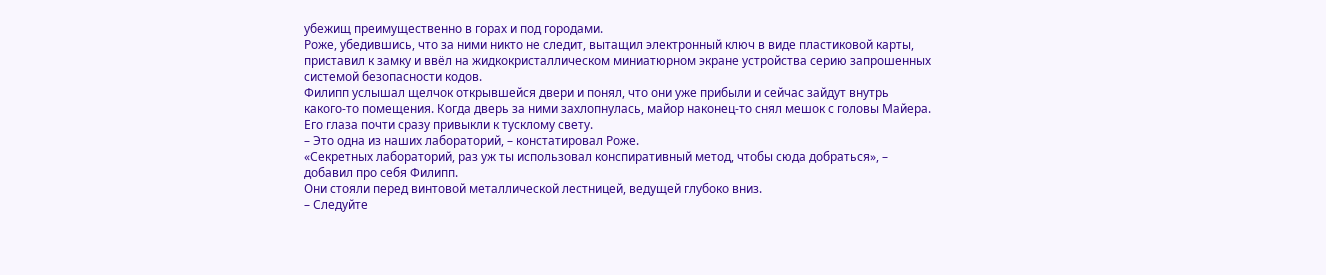убежищ преимущественно в горах и под городами.
Роже, убедившись, что за ними никто не следит, вытащил электронный ключ в виде пластиковой карты, приставил к замку и ввёл на жидкокристаллическом миниатюрном экране устройства серию запрошенных системой безопасности кодов.
Филипп услышал щелчок открывшейся двери и понял, что они уже прибыли и сейчас зайдут внутрь какого-то помещения. Когда дверь за ними захлопнулась, майор наконец-то снял мешок с головы Майера. Его глаза почти сразу привыкли к тусклому свету.
– Это одна из наших лабораторий, – констатировал Роже.
«Секретных лабораторий, раз уж ты использовал конспиративный метод, чтобы сюда добраться», – добавил про себя Филипп.
Они стояли перед винтовой металлической лестницей, ведущей глубоко вниз.
– Следуйте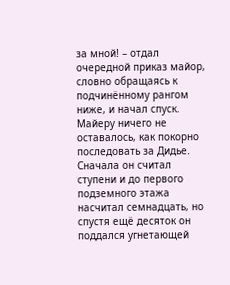за мной! – отдал очередной приказ майор, словно обращаясь к подчинённому рангом ниже, и начал спуск.
Майеру ничего не оставалось, как покорно последовать за Дидье. Сначала он считал ступени и до первого подземного этажа насчитал семнадцать, но спустя ещё десяток он поддался угнетающей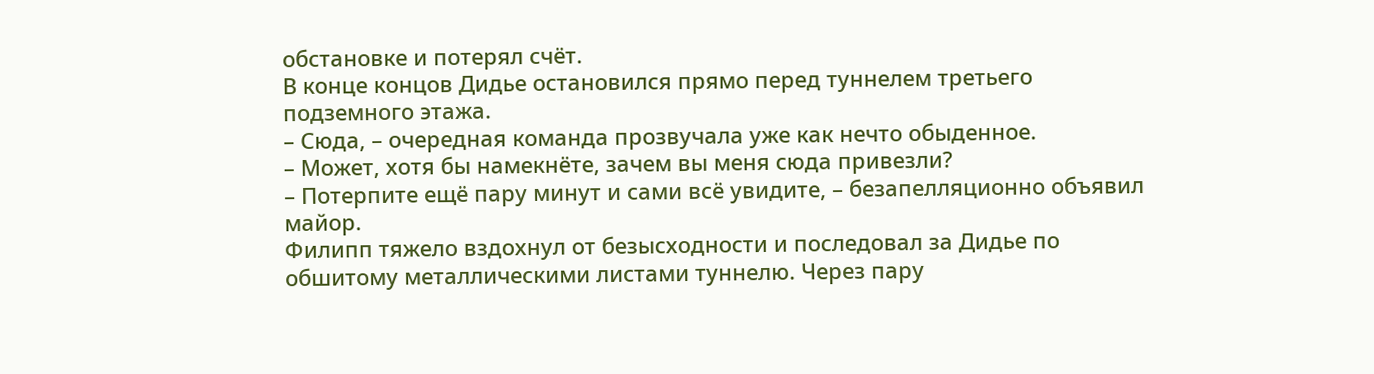обстановке и потерял счёт.
В конце концов Дидье остановился прямо перед туннелем третьего подземного этажа.
– Сюда, – очередная команда прозвучала уже как нечто обыденное.
– Может, хотя бы намекнёте, зачем вы меня сюда привезли?
– Потерпите ещё пару минут и сами всё увидите, – безапелляционно объявил майор.
Филипп тяжело вздохнул от безысходности и последовал за Дидье по обшитому металлическими листами туннелю. Через пару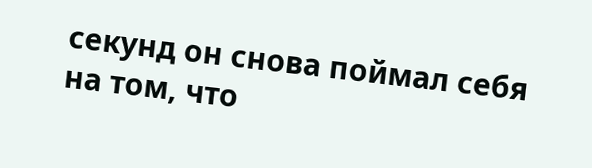секунд он снова поймал себя на том, что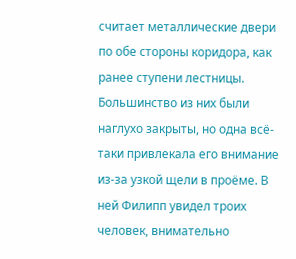считает металлические двери по обе стороны коридора, как ранее ступени лестницы. Большинство из них были наглухо закрыты, но одна всё-таки привлекала его внимание из-за узкой щели в проёме. В ней Филипп увидел троих человек, внимательно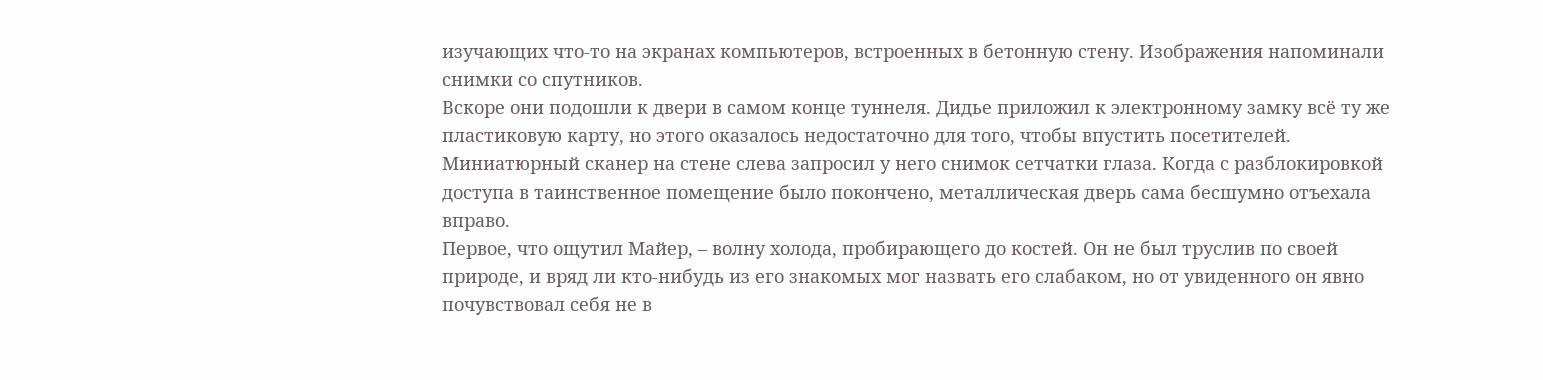изучающих что-то на экранах компьютеров, встроенных в бетонную стену. Изображения напоминали снимки со спутников.
Вскоре они подошли к двери в самом конце туннеля. Дидье приложил к электронному замку всё ту же пластиковую карту, но этого оказалось недостаточно для того, чтобы впустить посетителей. Миниатюрный сканер на стене слева запросил у него снимок сетчатки глаза. Когда с разблокировкой доступа в таинственное помещение было покончено, металлическая дверь сама бесшумно отъехала вправо.
Первое, что ощутил Майер, – волну холода, пробирающего до костей. Он не был труслив по своей природе, и вряд ли кто-нибудь из его знакомых мог назвать его слабаком, но от увиденного он явно почувствовал себя не в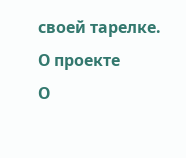своей тарелке.
О проекте
О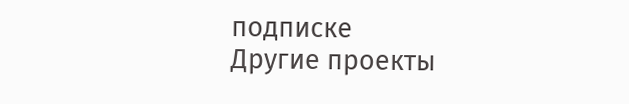подписке
Другие проекты